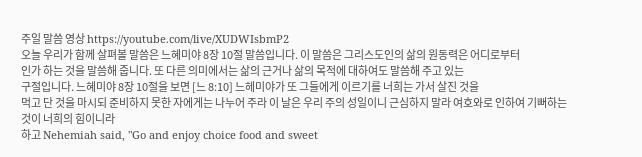주일 말씀 영상 https://youtube.com/live/XUDWIsbmP2
오늘 우리가 함께 살펴볼 말씀은 느혜미야 8장 10절 말씀입니다. 이 말씀은 그리스도인의 삶의 원동력은 어디로부터
인가 하는 것을 말씀해 줍니다. 또 다른 의미에서는 삶의 근거나 삶의 목적에 대하여도 말씀해 주고 있는
구절입니다. 느혜미야 8장 10절을 보면 [느 8:10] 느헤미야가 또 그들에게 이르기를 너희는 가서 살진 것을
먹고 단 것을 마시되 준비하지 못한 자에게는 나누어 주라 이 날은 우리 주의 성일이니 근심하지 말라 여호와로 인하여 기뻐하는 것이 너희의 힘이니라
하고 Nehemiah said, "Go and enjoy choice food and sweet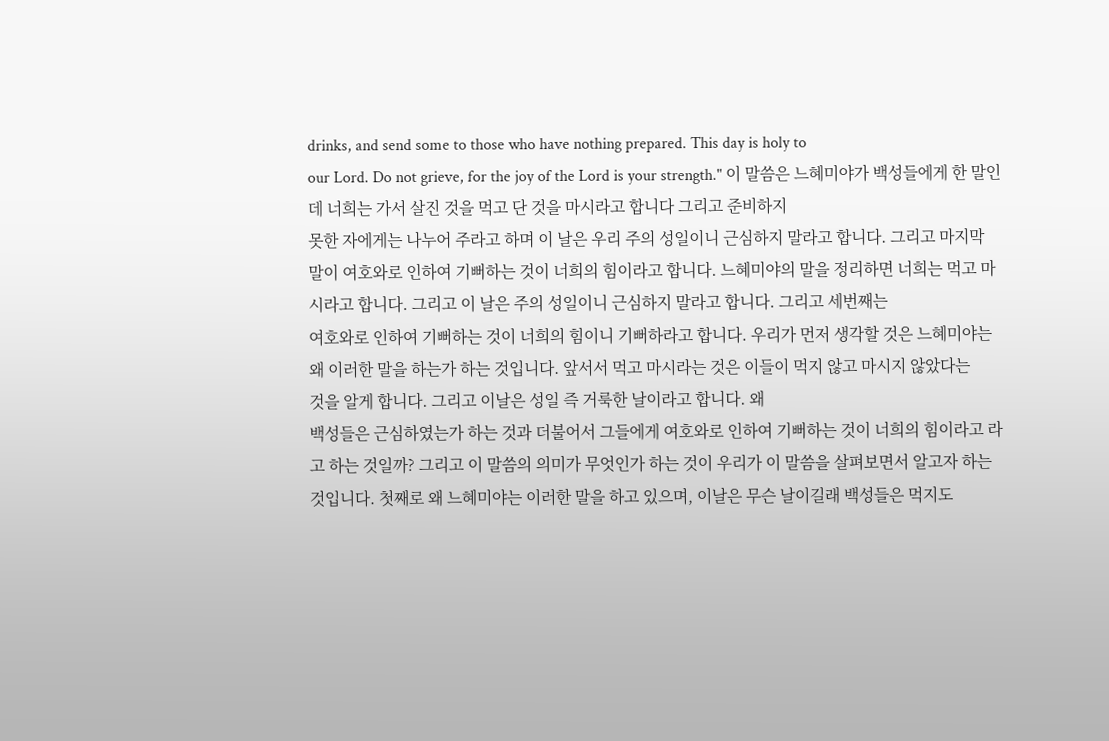drinks, and send some to those who have nothing prepared. This day is holy to
our Lord. Do not grieve, for the joy of the Lord is your strength." 이 말씀은 느혜미야가 백성들에게 한 말인데 너희는 가서 살진 것을 먹고 단 것을 마시라고 합니다 그리고 준비하지
못한 자에게는 나누어 주라고 하며 이 날은 우리 주의 성일이니 근심하지 말라고 합니다. 그리고 마지막
말이 여호와로 인하여 기뻐하는 것이 너희의 힘이라고 합니다. 느혜미야의 말을 정리하면 너희는 먹고 마시라고 합니다. 그리고 이 날은 주의 성일이니 근심하지 말라고 합니다. 그리고 세번째는
여호와로 인하여 기뻐하는 것이 너희의 힘이니 기뻐하라고 합니다. 우리가 먼저 생각할 것은 느혜미야는
왜 이러한 말을 하는가 하는 것입니다. 앞서서 먹고 마시라는 것은 이들이 먹지 않고 마시지 않았다는
것을 알게 합니다. 그리고 이날은 성일 즉 거룩한 날이라고 합니다. 왜
백성들은 근심하였는가 하는 것과 더불어서 그들에게 여호와로 인하여 기뻐하는 것이 너희의 힘이라고 라고 하는 것일까? 그리고 이 말씀의 의미가 무엇인가 하는 것이 우리가 이 말씀을 살펴보면서 알고자 하는 것입니다. 첫째로 왜 느혜미야는 이러한 말을 하고 있으며, 이날은 무슨 날이길래 백성들은 먹지도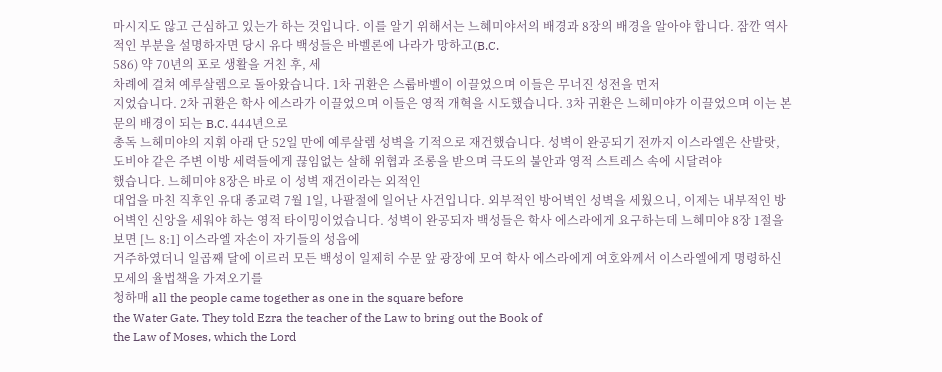마시지도 않고 근심하고 있는가 하는 것입니다. 이를 알기 위해서는 느혜미야서의 배경과 8장의 배경을 알아야 합니다. 잠깐 역사적인 부분을 설명하자면 당시 유다 백성들은 바벨론에 나라가 망하고(B.C.
586) 약 70년의 포로 생활을 거친 후, 세
차례에 걸쳐 예루살렘으로 돌아왔습니다. 1차 귀환은 스룹바벨이 이끌었으며 이들은 무너진 성전을 먼저
지었습니다. 2차 귀환은 학사 에스라가 이끌었으며 이들은 영적 개혁을 시도했습니다. 3차 귀환은 느헤미야가 이끌었으며 이는 본문의 배경이 되는 B.C. 444년으로
총독 느헤미야의 지휘 아래 단 52일 만에 예루살렘 성벽을 기적으로 재건했습니다. 성벽이 완공되기 전까지 이스라엘은 산발랏, 도비야 같은 주변 이방 세력들에게 끊임없는 살해 위협과 조롱을 받으며 극도의 불안과 영적 스트레스 속에 시달려야
했습니다. 느헤미야 8장은 바로 이 성벽 재건이라는 외적인
대업을 마친 직후인 유대 종교력 7월 1일, 나팔절에 일어난 사건입니다. 외부적인 방어벽인 성벽을 세웠으니, 이제는 내부적인 방어벽인 신앙을 세워야 하는 영적 타이밍이었습니다. 성벽이 완공되자 백성들은 학사 에스라에게 요구하는데 느혜미야 8장 1절을 보면 [느 8:1] 이스라엘 자손이 자기들의 성읍에
거주하였더니 일곱째 달에 이르러 모든 백성이 일제히 수문 앞 광장에 모여 학사 에스라에게 여호와께서 이스라엘에게 명령하신 모세의 율법책을 가져오기를
청하매 all the people came together as one in the square before
the Water Gate. They told Ezra the teacher of the Law to bring out the Book of
the Law of Moses, which the Lord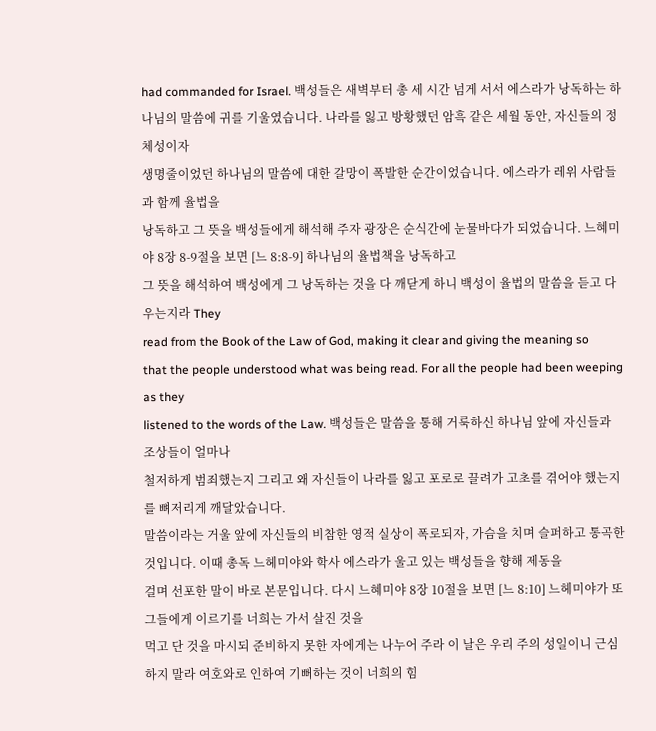had commanded for Israel. 백성들은 새벽부터 총 세 시간 넘게 서서 에스라가 낭독하는 하나님의 말씀에 귀를 기울였습니다. 나라를 잃고 방황했던 암흑 같은 세월 동안, 자신들의 정체성이자
생명줄이었던 하나님의 말씀에 대한 갈망이 폭발한 순간이었습니다. 에스라가 레위 사람들과 함께 율법을
낭독하고 그 뜻을 백성들에게 해석해 주자 광장은 순식간에 눈물바다가 되었습니다. 느혜미야 8장 8-9절을 보면 [느 8:8-9] 하나님의 율법책을 낭독하고
그 뜻을 해석하여 백성에게 그 낭독하는 것을 다 깨닫게 하니 백성이 율법의 말씀을 듣고 다 우는지라 They
read from the Book of the Law of God, making it clear and giving the meaning so
that the people understood what was being read. For all the people had been weeping as they
listened to the words of the Law. 백성들은 말씀을 통해 거룩하신 하나님 앞에 자신들과 조상들이 얼마나
철저하게 범죄했는지 그리고 왜 자신들이 나라를 잃고 포로로 끌려가 고초를 겪어야 했는지를 뼈저리게 깨달았습니다.
말씀이라는 거울 앞에 자신들의 비참한 영적 실상이 폭로되자, 가슴을 치며 슬퍼하고 통곡한
것입니다. 이때 총독 느헤미야와 학사 에스라가 울고 있는 백성들을 향해 제동을
걸며 선포한 말이 바로 본문입니다. 다시 느혜미야 8장 10절을 보면 [느 8:10] 느헤미야가 또 그들에게 이르기를 너희는 가서 살진 것을
먹고 단 것을 마시되 준비하지 못한 자에게는 나누어 주라 이 날은 우리 주의 성일이니 근심하지 말라 여호와로 인하여 기뻐하는 것이 너희의 힘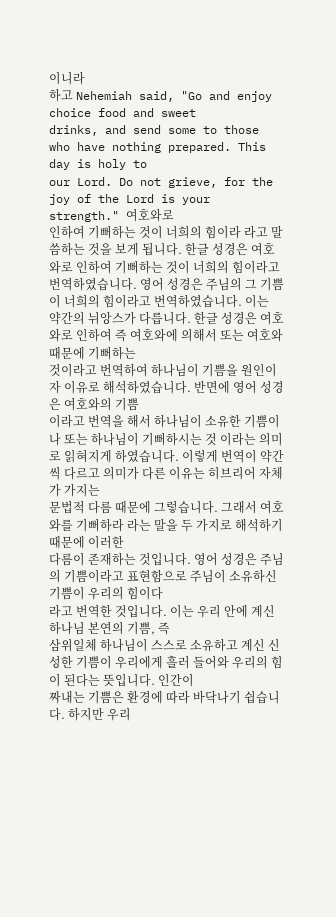이니라
하고 Nehemiah said, "Go and enjoy choice food and sweet
drinks, and send some to those who have nothing prepared. This day is holy to
our Lord. Do not grieve, for the joy of the Lord is your strength." 여호와로
인하여 기뻐하는 것이 너희의 힘이라 라고 말씀하는 것을 보게 됩니다. 한글 성경은 여호와로 인하여 기뻐하는 것이 너희의 힘이라고 번역하였습니다. 영어 성경은 주님의 그 기쁨이 너희의 힘이라고 번역하였습니다. 이는
약간의 뉘앙스가 다릅니다. 한글 성경은 여호와로 인하여 즉 여호와에 의해서 또는 여호와 때문에 기뻐하는
것이라고 번역하여 하나님이 기쁨을 원인이자 이유로 해석하였습니다. 반면에 영어 성경은 여호와의 기쁨
이라고 번역을 해서 하나님이 소유한 기쁨이나 또는 하나님이 기뻐하시는 것 이라는 의미로 읽혀지게 하였습니다. 이렇게 번역이 약간씩 다르고 의미가 다른 이유는 히브리어 자체가 가지는
문법적 다름 때문에 그렇습니다. 그래서 여호와를 기뻐하라 라는 말을 두 가지로 해석하기 때문에 이러한
다름이 존재하는 것입니다. 영어 성경은 주님의 기쁨이라고 표현함으로 주님이 소유하신 기쁨이 우리의 힘이다
라고 번역한 것입니다. 이는 우리 안에 계신 하나님 본연의 기쁨, 즉
삼위일체 하나님이 스스로 소유하고 계신 신성한 기쁨이 우리에게 흘러 들어와 우리의 힘이 된다는 뜻입니다. 인간이
짜내는 기쁨은 환경에 따라 바닥나기 쉽습니다. 하지만 우리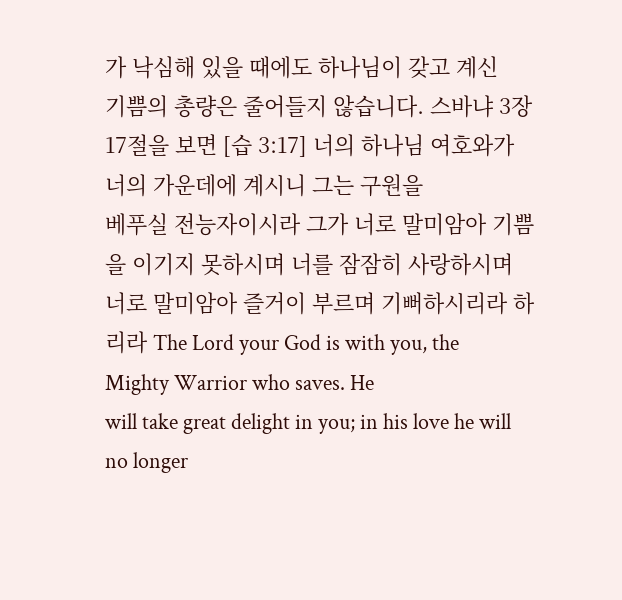가 낙심해 있을 때에도 하나님이 갖고 계신
기쁨의 총량은 줄어들지 않습니다. 스바냐 3장 17절을 보면 [습 3:17] 너의 하나님 여호와가 너의 가운데에 계시니 그는 구원을
베푸실 전능자이시라 그가 너로 말미암아 기쁨을 이기지 못하시며 너를 잠잠히 사랑하시며 너로 말미암아 즐거이 부르며 기뻐하시리라 하리라 The Lord your God is with you, the Mighty Warrior who saves. He
will take great delight in you; in his love he will no longer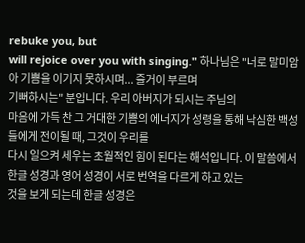rebuke you, but
will rejoice over you with singing." 하나님은 "너로 말미암아 기쁨을 이기지 못하시며... 즐거이 부르며
기뻐하시는" 분입니다. 우리 아버지가 되시는 주님의
마음에 가득 찬 그 거대한 기쁨의 에너지가 성령을 통해 낙심한 백성들에게 전이될 때, 그것이 우리를
다시 일으켜 세우는 초월적인 힘이 된다는 해석입니다. 이 말씀에서 한글 성경과 영어 성경이 서로 번역을 다르게 하고 있는
것을 보게 되는데 한글 성경은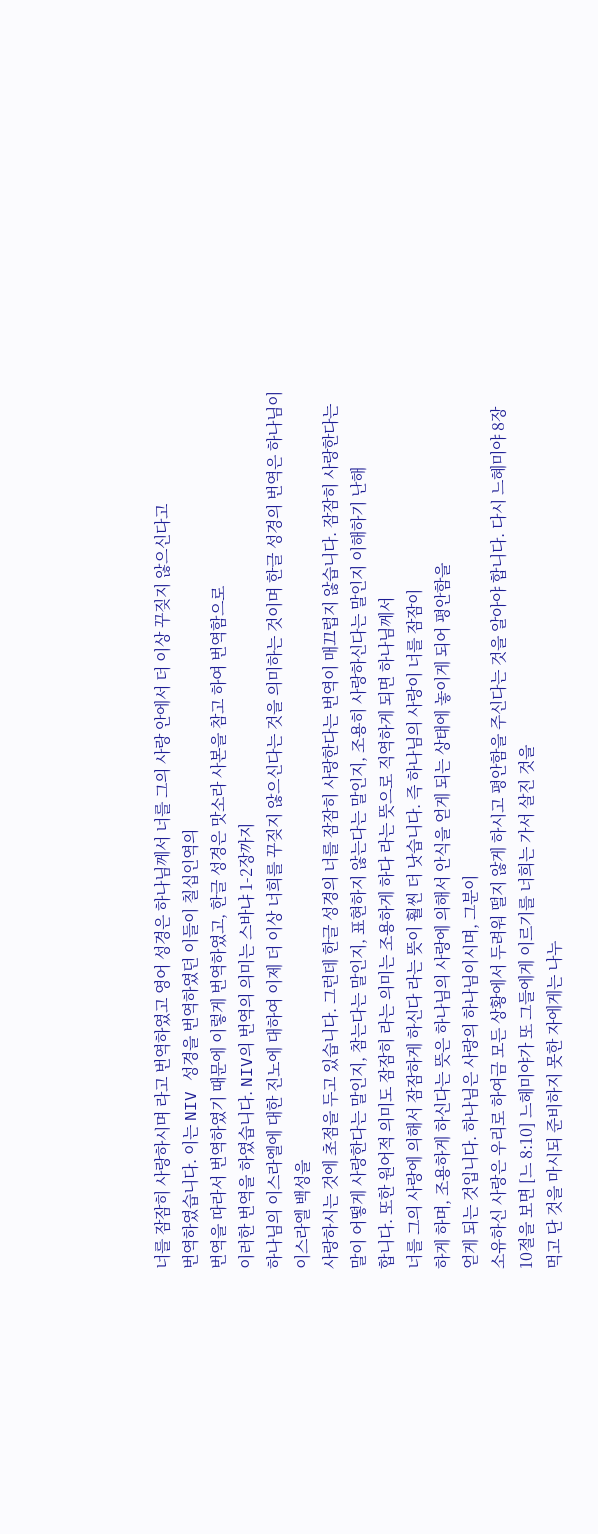너를 잠잠히 사랑하시며 라고 번역하였고 영어 성경은 하나님께서 너를 그의 사랑 안에서 더 이상 꾸짖지 않으신다고
번역하였습니다. 이는 NIV 성경을 번역하였던 이들이 칠십인역의
번역을 따라서 번역하였기 때문에 이렇게 번역하였고, 한글 성경은 맛소라 사본을 참고 하여 번역함으로
이러한 번역을 하였습니다. NIV의 번역의 의미는 스바냐 1-2장까지
하나님의 이스라엘에 대한 진노에 대하여 이제 더 이상 너희를 꾸짖지 않으신다는 것을 의미하는 것이며 한글 성경의 번역은 하나님이 이스라엘 백성을
사랑하시는 것에 초점을 두고 있습니다. 그런데 한글 성경의 너를 잠잠히 사랑한다는 번역이 매끄럽지 않습니다. 잠잠히 사랑한다는 말이 어떻게 사랑한다는 말인지, 참는다는 말인지, 표현하지 않는다는 말인지, 조용히 사랑하신다는 말인지 이해하기 난해
합니다. 또한 원어적 의미도 잠잠히 라는 의미는 조용하게 하다 라는 뜻으로 직역하게 되면 하나님께서
너를 그의 사랑에 의해서 잠잠하게 하신다 라는 뜻이 훨씬 더 낫습니다. 즉 하나님의 사랑이 너를 잠잠이
하게 하며, 조용하게 하신다는 뜻은 하나님의 사랑에 의해서 안식을 얻게 되는 상태에 놓이게 되어 평안함을
얻게 되는 것입니다. 하나님은 사랑의 하나님이시며, 그분이
소유하신 사랑은 우리로 하여금 모든 상황에서 두려워 떨지 않게 하시고 평안함을 주신다는 것을 알아야 합니다. 다시 느혜미야 8장 10절을 보면 [느 8:10] 느헤미야가 또 그들에게 이르기를 너희는 가서 살진 것을
먹고 단 것을 마시되 준비하지 못한 자에게는 나누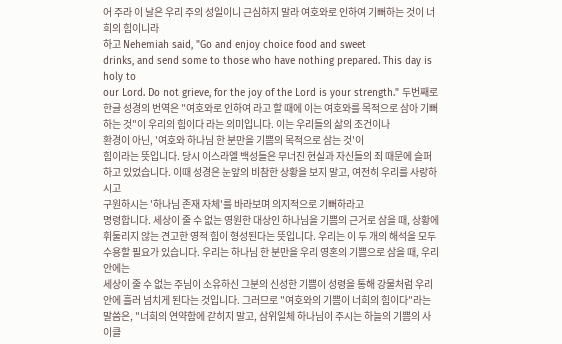어 주라 이 날은 우리 주의 성일이니 근심하지 말라 여호와로 인하여 기뻐하는 것이 너희의 힘이니라
하고 Nehemiah said, "Go and enjoy choice food and sweet
drinks, and send some to those who have nothing prepared. This day is holy to
our Lord. Do not grieve, for the joy of the Lord is your strength." 두번째로
한글 성경의 번역은 "여호와로 인하여 라고 할 때에 이는 여호와를 목적으로 삼아 기뻐하는 것"이 우리의 힘이다 라는 의미입니다. 이는 우리들의 삶의 조건이나
환경이 아닌, '여호와 하나님 한 분만을 기쁨의 목적으로 삼는 것'이
힘이라는 뜻입니다. 당시 이스라엘 백성들은 무너진 현실과 자신들의 죄 때문에 슬퍼하고 있었습니다. 이때 성경은 눈앞의 비참한 상황을 보지 말고, 여전히 우리를 사랑하시고
구원하시는 '하나님 존재 자체'를 바라보며 의지적으로 기뻐하라고
명령합니다. 세상이 줄 수 없는 영원한 대상인 하나님을 기쁨의 근거로 삼을 때, 상황에 휘둘리지 않는 견고한 영적 힘이 형성된다는 뜻입니다. 우리는 이 두 개의 해석을 모두 수용할 필요가 있습니다. 우리는 하나님 한 분만을 우리 영혼의 기쁨으로 삼을 때, 우리 안에는
세상이 줄 수 없는 주님이 소유하신 그분의 신성한 기쁨이 성령을 통해 강물처럼 우리 안에 흘러 넘치게 된다는 것입니다. 그러므로 "여호와의 기쁨이 너희의 힘이다"라는 말씀은, "너희의 연약함에 갇히지 말고, 삼위일체 하나님이 주시는 하늘의 기쁨의 사이클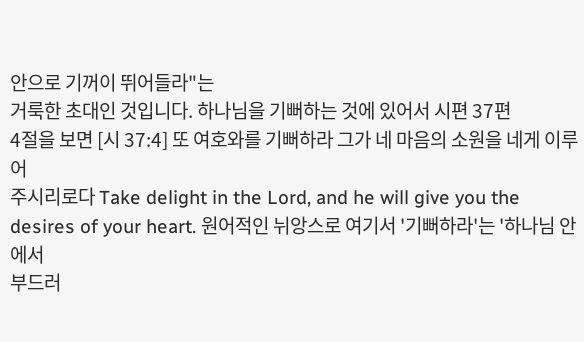안으로 기꺼이 뛰어들라"는
거룩한 초대인 것입니다. 하나님을 기뻐하는 것에 있어서 시편 37편
4절을 보면 [시 37:4] 또 여호와를 기뻐하라 그가 네 마음의 소원을 네게 이루어
주시리로다 Take delight in the Lord, and he will give you the
desires of your heart. 원어적인 뉘앙스로 여기서 '기뻐하라'는 '하나님 안에서
부드러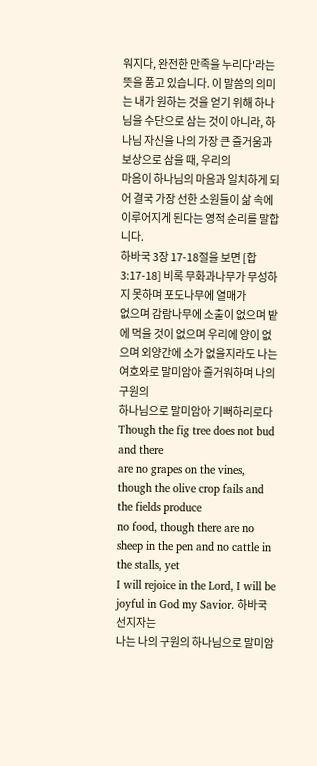워지다, 완전한 만족을 누리다'라는 뜻을 품고 있습니다. 이 말씀의 의미는 내가 원하는 것을 얻기 위해 하나님을 수단으로 삼는 것이 아니라, 하나님 자신을 나의 가장 큰 즐거움과 보상으로 삼을 때, 우리의
마음이 하나님의 마음과 일치하게 되어 결국 가장 선한 소원들이 삶 속에 이루어지게 된다는 영적 순리를 말합니다.
하바국 3장 17-18절을 보면 [합 3:17-18] 비록 무화과나무가 무성하지 못하며 포도나무에 열매가
없으며 감람나무에 소출이 없으며 밭에 먹을 것이 없으며 우리에 양이 없으며 외양간에 소가 없을지라도 나는 여호와로 말미암아 즐거워하며 나의 구원의
하나님으로 말미암아 기뻐하리로다 Though the fig tree does not bud and there
are no grapes on the vines, though the olive crop fails and the fields produce
no food, though there are no sheep in the pen and no cattle in the stalls, yet
I will rejoice in the Lord, I will be joyful in God my Savior. 하바국 선지자는
나는 나의 구원의 하나님으로 말미암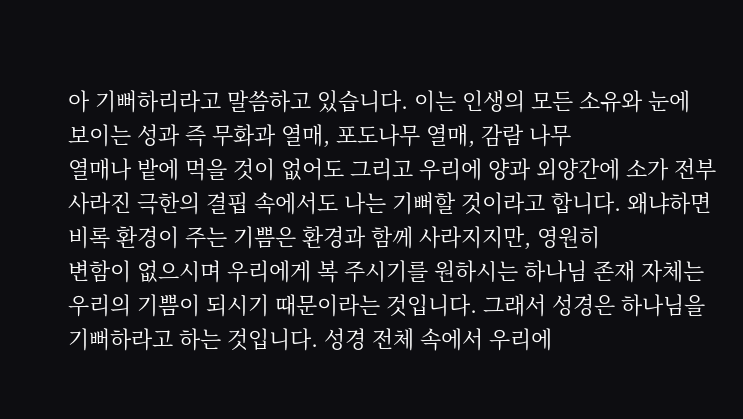아 기뻐하리라고 말씀하고 있습니다. 이는 인생의 모든 소유와 눈에
보이는 성과 즉 무화과 열매, 포도나무 열매, 감람 나무
열매나 밭에 먹을 것이 없어도 그리고 우리에 양과 외양간에 소가 전부 사라진 극한의 결핍 속에서도 나는 기뻐할 것이라고 합니다. 왜냐하면 비록 환경이 주는 기쁨은 환경과 함께 사라지지만, 영원히
변함이 없으시며 우리에게 복 주시기를 원하시는 하나님 존재 자체는 우리의 기쁨이 되시기 때문이라는 것입니다. 그래서 성경은 하나님을 기뻐하라고 하는 것입니다. 성경 전체 속에서 우리에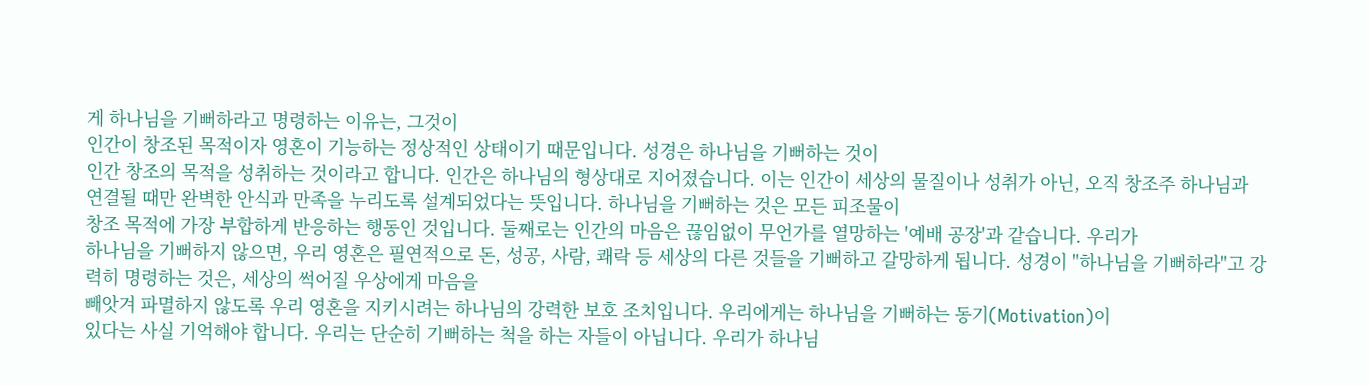게 하나님을 기뻐하라고 명령하는 이유는, 그것이
인간이 창조된 목적이자 영혼이 기능하는 정상적인 상태이기 때문입니다. 성경은 하나님을 기뻐하는 것이
인간 창조의 목적을 성취하는 것이라고 합니다. 인간은 하나님의 형상대로 지어졌습니다. 이는 인간이 세상의 물질이나 성취가 아닌, 오직 창조주 하나님과
연결될 때만 완벽한 안식과 만족을 누리도록 설계되었다는 뜻입니다. 하나님을 기뻐하는 것은 모든 피조물이
창조 목적에 가장 부합하게 반응하는 행동인 것입니다. 둘째로는 인간의 마음은 끊임없이 무언가를 열망하는 '예배 공장'과 같습니다. 우리가
하나님을 기뻐하지 않으면, 우리 영혼은 필연적으로 돈, 성공, 사람, 쾌락 등 세상의 다른 것들을 기뻐하고 갈망하게 됩니다. 성경이 "하나님을 기뻐하라"고 강력히 명령하는 것은, 세상의 썩어질 우상에게 마음을
빼앗겨 파멸하지 않도록 우리 영혼을 지키시려는 하나님의 강력한 보호 조치입니다. 우리에게는 하나님을 기뻐하는 동기(Motivation)이
있다는 사실 기억해야 합니다. 우리는 단순히 기뻐하는 척을 하는 자들이 아닙니다. 우리가 하나님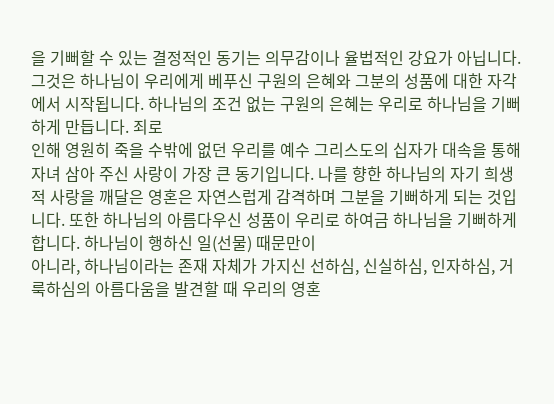을 기뻐할 수 있는 결정적인 동기는 의무감이나 율법적인 강요가 아닙니다. 그것은 하나님이 우리에게 베푸신 구원의 은혜와 그분의 성품에 대한 자각에서 시작됩니다. 하나님의 조건 없는 구원의 은혜는 우리로 하나님을 기뻐하게 만듭니다. 죄로
인해 영원히 죽을 수밖에 없던 우리를 예수 그리스도의 십자가 대속을 통해 자녀 삼아 주신 사랑이 가장 큰 동기입니다. 나를 향한 하나님의 자기 희생적 사랑을 깨달은 영혼은 자연스럽게 감격하며 그분을 기뻐하게 되는 것입니다. 또한 하나님의 아름다우신 성품이 우리로 하여금 하나님을 기뻐하게 합니다. 하나님이 행하신 일(선물) 때문만이
아니라, 하나님이라는 존재 자체가 가지신 선하심, 신실하심, 인자하심, 거룩하심의 아름다움을 발견할 때 우리의 영혼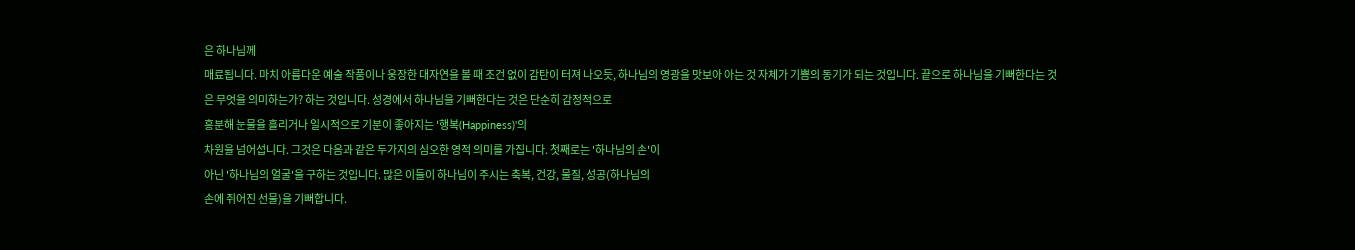은 하나님께
매료됩니다. 마치 아름다운 예술 작품이나 웅장한 대자연을 볼 때 조건 없이 감탄이 터져 나오듯, 하나님의 영광을 맛보아 아는 것 자체가 기쁨의 동기가 되는 것입니다. 끝으로 하나님을 기뻐한다는 것은 무엇을 의미하는가? 하는 것입니다. 성경에서 하나님을 기뻐한다는 것은 단순히 감정적으로
흥분해 눈물을 흘리거나 일시적으로 기분이 좋아지는 '행복(Happiness)'의
차원을 넘어섭니다. 그것은 다음과 같은 두가지의 심오한 영적 의미를 가집니다. 첫째로는 '하나님의 손'이
아닌 '하나님의 얼굴'을 구하는 것입니다. 많은 이들이 하나님이 주시는 축복, 건강, 물질, 성공(하나님의
손에 쥐어진 선물)을 기뻐합니다.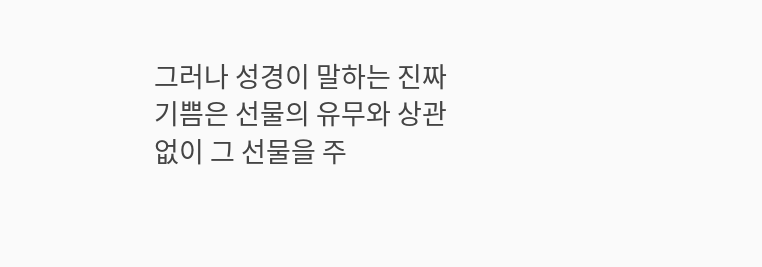그러나 성경이 말하는 진짜
기쁨은 선물의 유무와 상관없이 그 선물을 주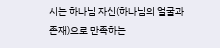시는 하나님 자신(하나님의 얼굴과 존재)으로 만족하는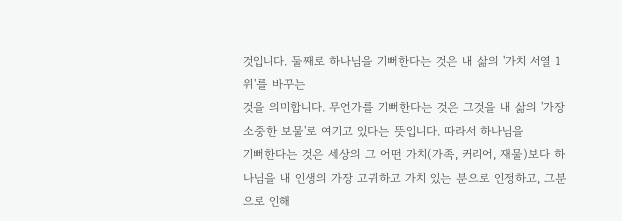것입니다. 둘째로 하나님을 기뻐한다는 것은 내 삶의 '가치 서열 1위'를 바꾸는
것을 의미합니다. 무언가를 기뻐한다는 것은 그것을 내 삶의 '가장
소중한 보물'로 여기고 있다는 뜻입니다. 따라서 하나님을
기뻐한다는 것은 세상의 그 어떤 가치(가족, 커리어, 재물)보다 하나님을 내 인생의 가장 고귀하고 가치 있는 분으로 인정하고, 그분으로 인해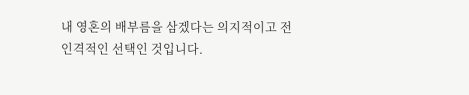내 영혼의 배부름을 삼겠다는 의지적이고 전인격적인 선택인 것입니다.